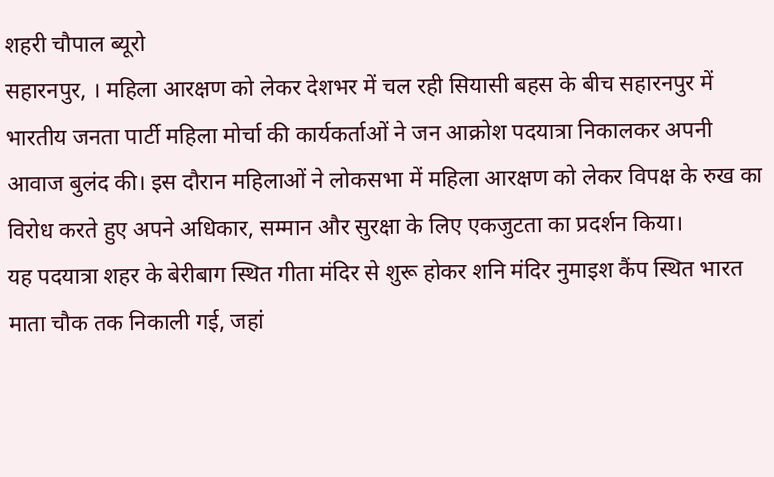शहरी चौपाल ब्यूरो
सहारनपुर, । महिला आरक्षण को लेकर देशभर में चल रही सियासी बहस के बीच सहारनपुर में भारतीय जनता पार्टी महिला मोर्चा की कार्यकर्ताओं ने जन आक्रोश पदयात्रा निकालकर अपनी आवाज बुलंद की। इस दौरान महिलाओं ने लोकसभा में महिला आरक्षण को लेकर विपक्ष के रुख का विरोध करते हुए अपने अधिकार, सम्मान और सुरक्षा के लिए एकजुटता का प्रदर्शन किया।
यह पदयात्रा शहर के बेरीबाग स्थित गीता मंदिर से शुरू होकर शनि मंदिर नुमाइश कैंप स्थित भारत माता चौक तक निकाली गई, जहां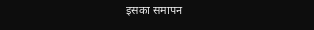इसका समापन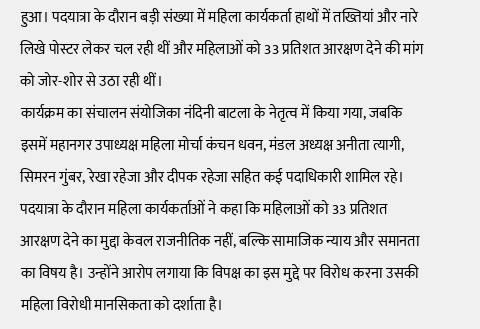हुआ। पदयात्रा के दौरान बड़ी संख्या में महिला कार्यकर्ता हाथों में तख्तियां और नारे लिखे पोस्टर लेकर चल रही थीं और महिलाओं को 33 प्रतिशत आरक्षण देने की मांग को जोर-शोर से उठा रही थीं।
कार्यक्रम का संचालन संयोजिका नंदिनी बाटला के नेतृत्व में किया गया, जबकि इसमें महानगर उपाध्यक्ष महिला मोर्चा कंचन धवन, मंडल अध्यक्ष अनीता त्यागी, सिमरन गुंबर, रेखा रहेजा और दीपक रहेजा सहित कई पदाधिकारी शामिल रहे।
पदयात्रा के दौरान महिला कार्यकर्ताओं ने कहा कि महिलाओं को 33 प्रतिशत आरक्षण देने का मुद्दा केवल राजनीतिक नहीं, बल्कि सामाजिक न्याय और समानता का विषय है। उन्होंने आरोप लगाया कि विपक्ष का इस मुद्दे पर विरोध करना उसकी महिला विरोधी मानसिकता को दर्शाता है।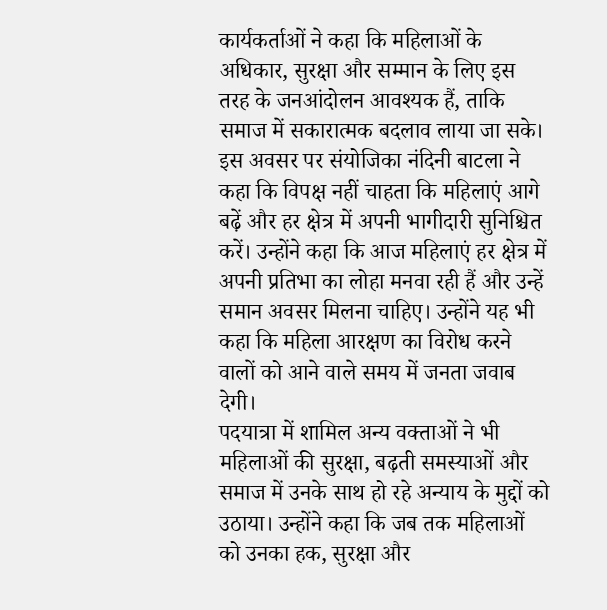कार्यकर्ताओं ने कहा कि महिलाओं के अधिकार, सुरक्षा और सम्मान के लिए इस तरह के जनआंदोलन आवश्यक हैं, ताकि समाज में सकारात्मक बदलाव लाया जा सके।
इस अवसर पर संयोजिका नंदिनी बाटला ने कहा कि विपक्ष नहीं चाहता कि महिलाएं आगे बढ़ें और हर क्षेत्र में अपनी भागीदारी सुनिश्चित करें। उन्होंने कहा कि आज महिलाएं हर क्षेत्र में अपनी प्रतिभा का लोहा मनवा रही हैं और उन्हें समान अवसर मिलना चाहिए। उन्होंने यह भी कहा कि महिला आरक्षण का विरोध करने वालों को आने वाले समय में जनता जवाब देगी।
पदयात्रा में शामिल अन्य वक्ताओं ने भी महिलाओं की सुरक्षा, बढ़ती समस्याओं और समाज में उनके साथ हो रहे अन्याय के मुद्दों को उठाया। उन्होंने कहा कि जब तक महिलाओं को उनका हक, सुरक्षा और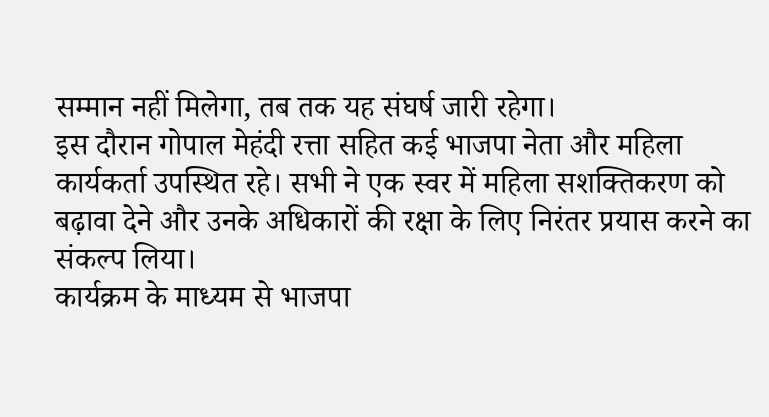सम्मान नहीं मिलेगा, तब तक यह संघर्ष जारी रहेगा।
इस दौरान गोपाल मेहंदी रत्ता सहित कई भाजपा नेता और महिला कार्यकर्ता उपस्थित रहे। सभी ने एक स्वर में महिला सशक्तिकरण को बढ़ावा देने और उनके अधिकारों की रक्षा के लिए निरंतर प्रयास करने का संकल्प लिया।
कार्यक्रम के माध्यम से भाजपा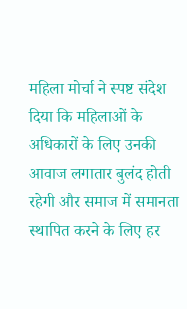महिला मोर्चा ने स्पष्ट संदेश दिया कि महिलाओं के अधिकारों के लिए उनकी आवाज लगातार बुलंद होती रहेगी और समाज में समानता स्थापित करने के लिए हर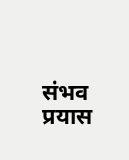संभव प्रयास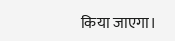किया जाएगा।